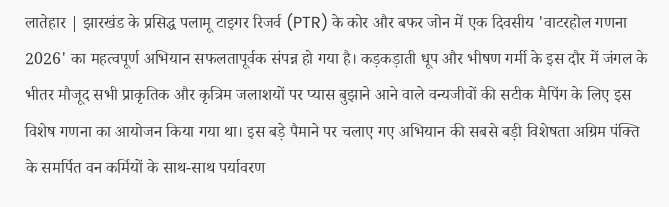लातेहार | झारखंड के प्रसिद्ध पलामू टाइगर रिजर्व (PTR) के कोर और बफर जोन में एक दिवसीय 'वाटरहोल गणना 2026' का महत्वपूर्ण अभियान सफलतापूर्वक संपन्न हो गया है। कड़कड़ाती धूप और भीषण गर्मी के इस दौर में जंगल के भीतर मौजूद सभी प्राकृतिक और कृत्रिम जलाशयों पर प्यास बुझाने आने वाले वन्यजीवों की सटीक मैपिंग के लिए इस विशेष गणना का आयोजन किया गया था। इस बड़े पैमाने पर चलाए गए अभियान की सबसे बड़ी विशेषता अग्रिम पंक्ति के समर्पित वन कर्मियों के साथ-साथ पर्यावरण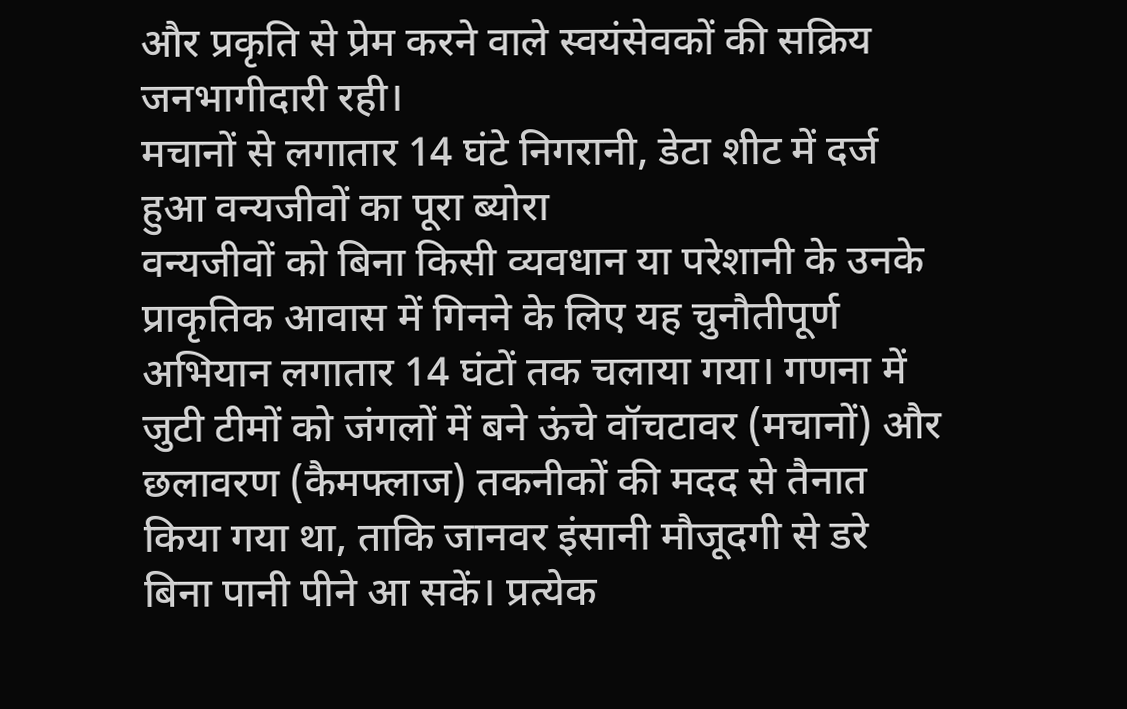और प्रकृति से प्रेम करने वाले स्वयंसेवकों की सक्रिय जनभागीदारी रही।
मचानों से लगातार 14 घंटे निगरानी, डेटा शीट में दर्ज हुआ वन्यजीवों का पूरा ब्योरा
वन्यजीवों को बिना किसी व्यवधान या परेशानी के उनके प्राकृतिक आवास में गिनने के लिए यह चुनौतीपूर्ण अभियान लगातार 14 घंटों तक चलाया गया। गणना में जुटी टीमों को जंगलों में बने ऊंचे वॉचटावर (मचानों) और छलावरण (कैमफ्लाज) तकनीकों की मदद से तैनात किया गया था, ताकि जानवर इंसानी मौजूदगी से डरे बिना पानी पीने आ सकें। प्रत्येक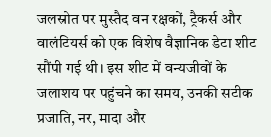जलस्रोत पर मुस्तैद वन रक्षकों, ट्रैकर्स और वालंटियर्स को एक विशेष वैज्ञानिक डेटा शीट सौंपी गई थी। इस शीट में वन्यजीवों के जलाशय पर पहुंचने का समय, उनकी सटीक प्रजाति, नर, मादा और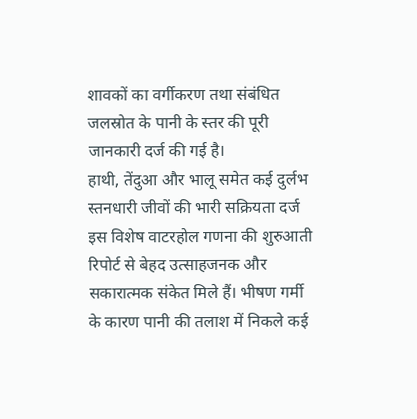शावकों का वर्गीकरण तथा संबंधित जलस्रोत के पानी के स्तर की पूरी जानकारी दर्ज की गई है।
हाथी, तेंदुआ और भालू समेत कई दुर्लभ स्तनधारी जीवों की भारी सक्रियता दर्ज
इस विशेष वाटरहोल गणना की शुरुआती रिपोर्ट से बेहद उत्साहजनक और सकारात्मक संकेत मिले हैं। भीषण गर्मी के कारण पानी की तलाश में निकले कई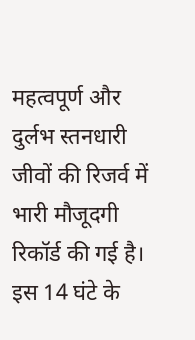महत्वपूर्ण और दुर्लभ स्तनधारी जीवों की रिजर्व में भारी मौजूदगी रिकॉर्ड की गई है। इस 14 घंटे के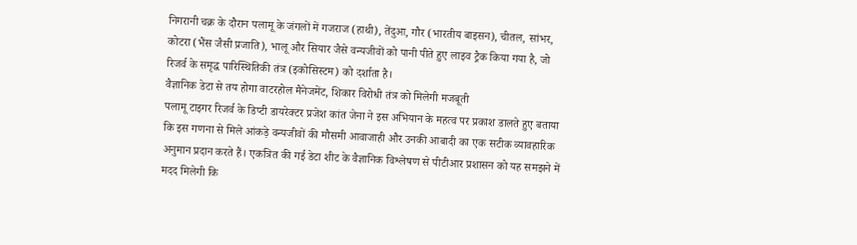निगरानी चक्र के दौरान पलामू के जंगलों में गजराज (हाथी), तेंदुआ, गौर (भारतीय बाइसन), चीतल, सांभर, कोटरा (भैंस जैसी प्रजाति), भालू और सियार जैसे वन्यजीवों को पानी पीते हुए लाइव ट्रैक किया गया है, जो रिजर्व के समृद्ध पारिस्थितिकी तंत्र (इकोसिस्टम) को दर्शाता है।
वैज्ञानिक डेटा से तय होगा वाटरहोल मैनेजमेंट, शिकार विरोधी तंत्र को मिलेगी मजबूती
पलामू टाइगर रिजर्व के डिप्टी डायरेक्टर प्रजेश कांत जेना ने इस अभियान के महत्व पर प्रकाश डालते हुए बताया कि इस गणना से मिले आंकड़े वन्यजीवों की मौसमी आवाजाही और उनकी आबादी का एक सटीक व्यावहारिक अनुमान प्रदान करते हैं। एकत्रित की गई डेटा शीट के वैज्ञानिक विश्लेषण से पीटीआर प्रशासन को यह समझने में मदद मिलेगी कि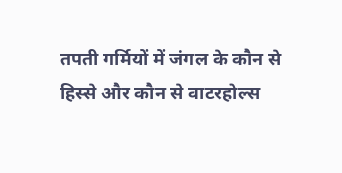तपती गर्मियों में जंगल के कौन से हिस्से और कौन से वाटरहोल्स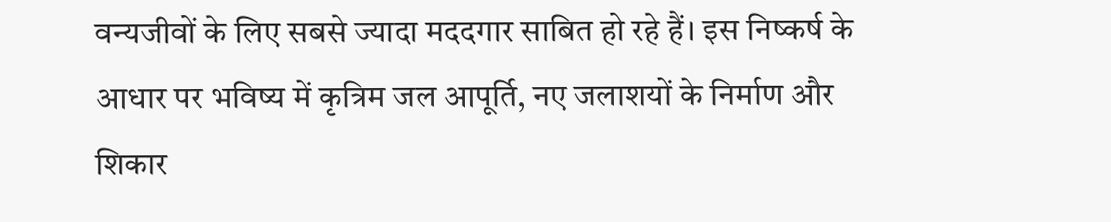वन्यजीवों के लिए सबसे ज्यादा मददगार साबित हो रहे हैं। इस निष्कर्ष के आधार पर भविष्य में कृत्रिम जल आपूर्ति, नए जलाशयों के निर्माण और शिकार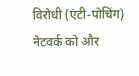विरोधी (एंटी-पोचिंग) नेटवर्क को और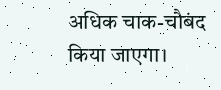अधिक चाक-चौबंद किया जाएगा।